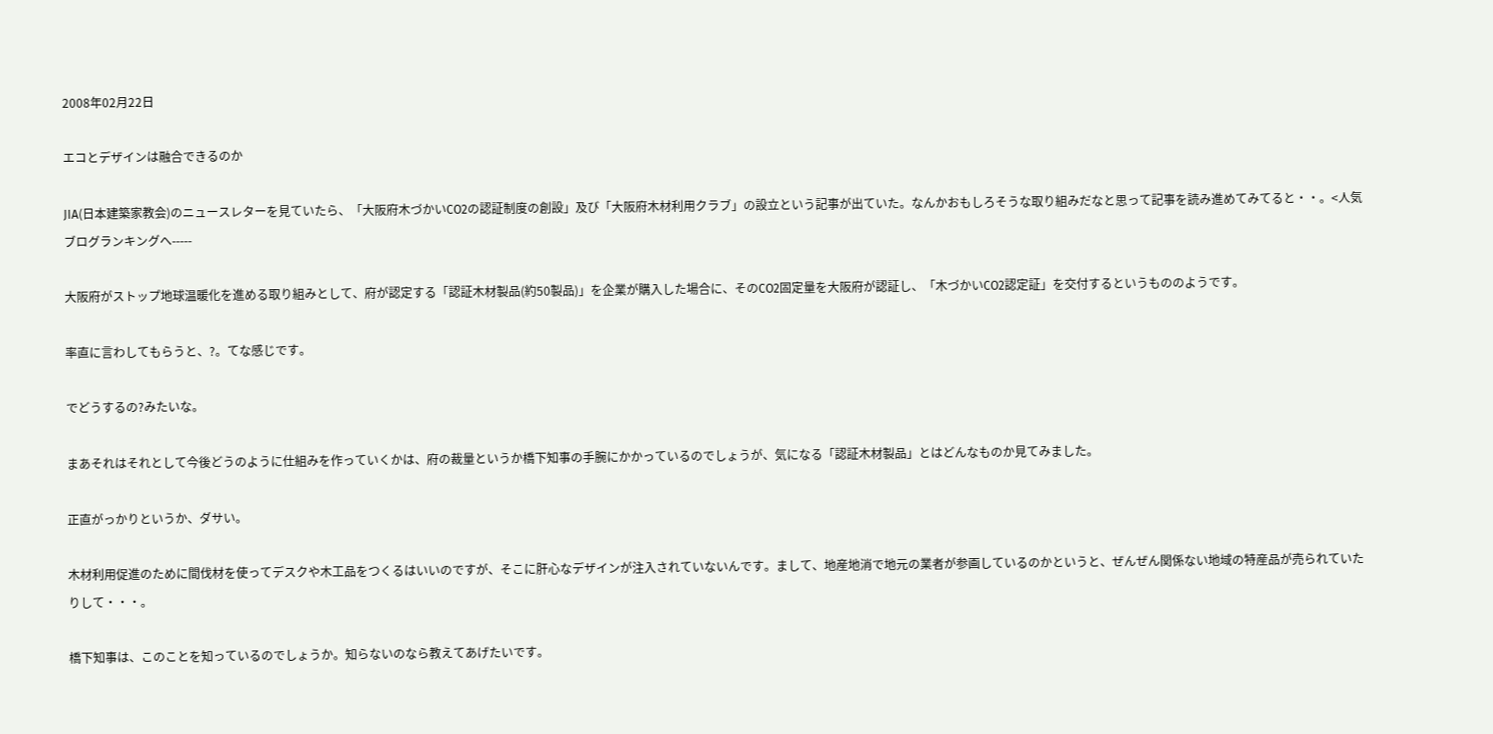2008年02月22日

エコとデザインは融合できるのか

JIA(日本建築家教会)のニュースレターを見ていたら、「大阪府木づかいCO2の認証制度の創設」及び「大阪府木材利用クラブ」の設立という記事が出ていた。なんかおもしろそうな取り組みだなと思って記事を読み進めてみてると・・。<人気ブログランキングへ-----

大阪府がストップ地球温暖化を進める取り組みとして、府が認定する「認証木材製品(約50製品)」を企業が購入した場合に、そのCO2固定量を大阪府が認証し、「木づかいCO2認定証」を交付するというもののようです。

率直に言わしてもらうと、?。てな感じです。

でどうするの?みたいな。

まあそれはそれとして今後どうのように仕組みを作っていくかは、府の裁量というか橋下知事の手腕にかかっているのでしょうが、気になる「認証木材製品」とはどんなものか見てみました。

正直がっかりというか、ダサい。

木材利用促進のために間伐材を使ってデスクや木工品をつくるはいいのですが、そこに肝心なデザインが注入されていないんです。まして、地産地消で地元の業者が参画しているのかというと、ぜんぜん関係ない地域の特産品が売られていたりして・・・。

橋下知事は、このことを知っているのでしょうか。知らないのなら教えてあげたいです。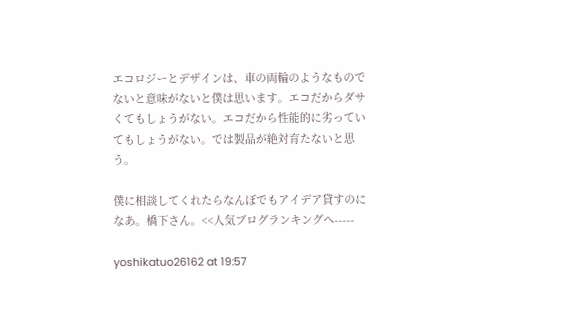エコロジーとデザインは、車の両輪のようなものでないと意味がないと僕は思います。エコだからダサくてもしょうがない。エコだから性能的に劣っていてもしょうがない。では製品が絶対育たないと思う。

僕に相談してくれたらなんぼでもアイデア貸すのになあ。橋下さん。<<人気ブログランキングへ-----

yoshikatuo26162 at 19:57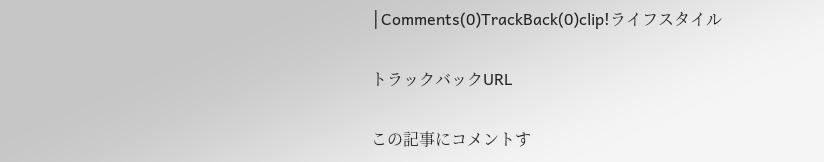│Comments(0)TrackBack(0)clip!ライフスタイル

トラックバックURL

この記事にコメントす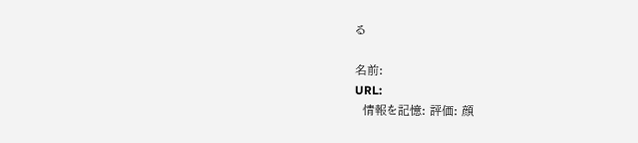る

名前:
URL:
  情報を記憶: 評価: 顔